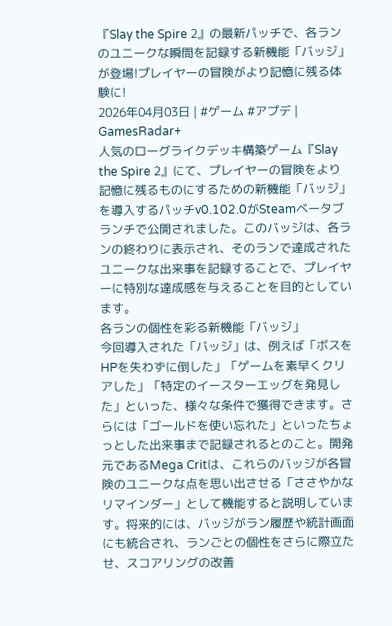『Slay the Spire 2』の最新パッチで、各ランのユニークな瞬間を記録する新機能「バッジ」が登場!プレイヤーの冒険がより記憶に残る体験に!
2026年04月03日 | #ゲーム #アプデ | GamesRadar+
人気のローグライクデッキ構築ゲーム『Slay the Spire 2』にて、プレイヤーの冒険をより記憶に残るものにするための新機能「バッジ」を導入するパッチv0.102.0がSteamベータブランチで公開されました。このバッジは、各ランの終わりに表示され、そのランで達成されたユニークな出来事を記録することで、プレイヤーに特別な達成感を与えることを目的としています。
各ランの個性を彩る新機能「バッジ」
今回導入された「バッジ」は、例えば「ボスをHPを失わずに倒した」「ゲームを素早くクリアした」「特定のイースターエッグを発見した」といった、様々な条件で獲得できます。さらには「ゴールドを使い忘れた」といったちょっとした出来事まで記録されるとのこと。開発元であるMega Critは、これらのバッジが各冒険のユニークな点を思い出させる「ささやかなリマインダー」として機能すると説明しています。将来的には、バッジがラン履歴や統計画面にも統合され、ランごとの個性をさらに際立たせ、スコアリングの改善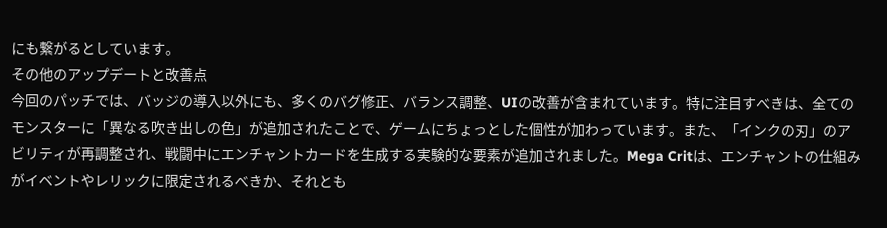にも繋がるとしています。
その他のアップデートと改善点
今回のパッチでは、バッジの導入以外にも、多くのバグ修正、バランス調整、UIの改善が含まれています。特に注目すべきは、全てのモンスターに「異なる吹き出しの色」が追加されたことで、ゲームにちょっとした個性が加わっています。また、「インクの刃」のアビリティが再調整され、戦闘中にエンチャントカードを生成する実験的な要素が追加されました。Mega Critは、エンチャントの仕組みがイベントやレリックに限定されるべきか、それとも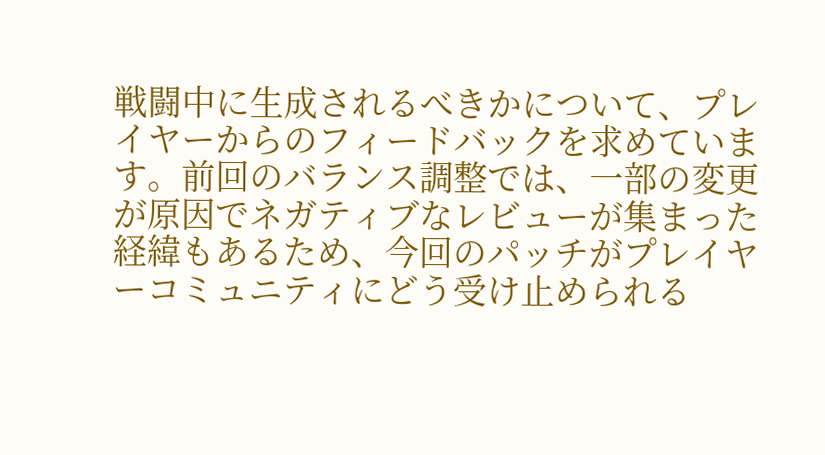戦闘中に生成されるべきかについて、プレイヤーからのフィードバックを求めています。前回のバランス調整では、一部の変更が原因でネガティブなレビューが集まった経緯もあるため、今回のパッチがプレイヤーコミュニティにどう受け止められる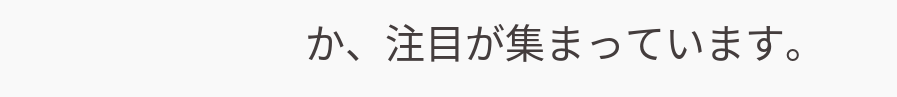か、注目が集まっています。